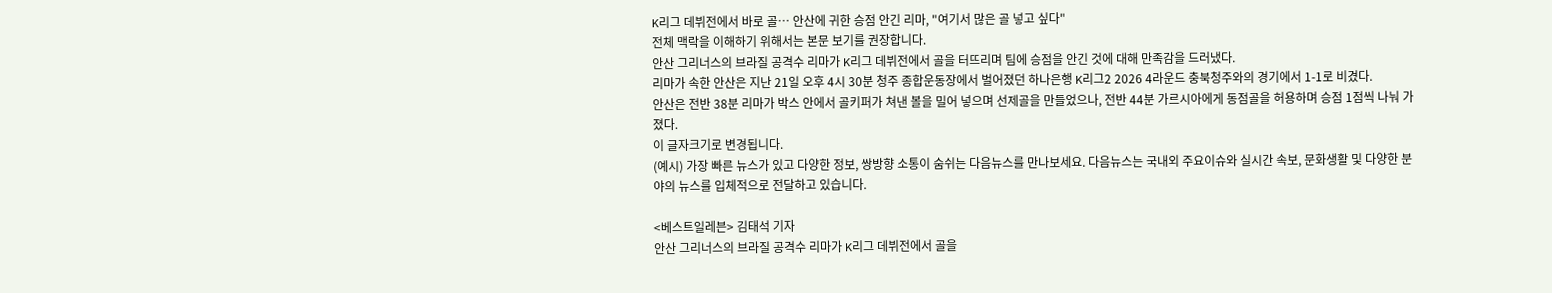K리그 데뷔전에서 바로 골… 안산에 귀한 승점 안긴 리마, "여기서 많은 골 넣고 싶다"
전체 맥락을 이해하기 위해서는 본문 보기를 권장합니다.
안산 그리너스의 브라질 공격수 리마가 K리그 데뷔전에서 골을 터뜨리며 팀에 승점을 안긴 것에 대해 만족감을 드러냈다.
리마가 속한 안산은 지난 21일 오후 4시 30분 청주 종합운동장에서 벌어졌던 하나은행 K리그2 2026 4라운드 충북청주와의 경기에서 1-1로 비겼다.
안산은 전반 38분 리마가 박스 안에서 골키퍼가 쳐낸 볼을 밀어 넣으며 선제골을 만들었으나, 전반 44분 가르시아에게 동점골을 허용하며 승점 1점씩 나눠 가졌다.
이 글자크기로 변경됩니다.
(예시) 가장 빠른 뉴스가 있고 다양한 정보, 쌍방향 소통이 숨쉬는 다음뉴스를 만나보세요. 다음뉴스는 국내외 주요이슈와 실시간 속보, 문화생활 및 다양한 분야의 뉴스를 입체적으로 전달하고 있습니다.

<베스트일레븐> 김태석 기자
안산 그리너스의 브라질 공격수 리마가 K리그 데뷔전에서 골을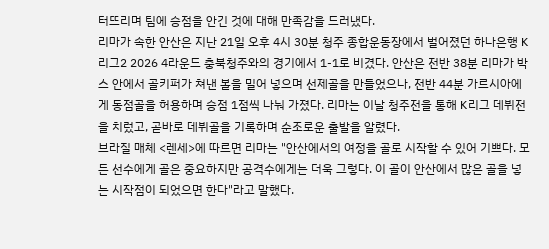터뜨리며 팀에 승점을 안긴 것에 대해 만족감을 드러냈다.
리마가 속한 안산은 지난 21일 오후 4시 30분 청주 종합운동장에서 벌어졌던 하나은행 K리그2 2026 4라운드 충북청주와의 경기에서 1-1로 비겼다. 안산은 전반 38분 리마가 박스 안에서 골키퍼가 쳐낸 볼을 밀어 넣으며 선제골을 만들었으나, 전반 44분 가르시아에게 동점골을 허용하며 승점 1점씩 나눠 가졌다. 리마는 이날 청주전을 통해 K리그 데뷔전을 치렀고, 곧바로 데뷔골을 기록하며 순조로운 출발을 알렸다.
브라질 매체 <렌세>에 따르면 리마는 "안산에서의 여정을 골로 시작할 수 있어 기쁘다. 모든 선수에게 골은 중요하지만 공격수에게는 더욱 그렇다. 이 골이 안산에서 많은 골을 넣는 시작점이 되었으면 한다"라고 말했다.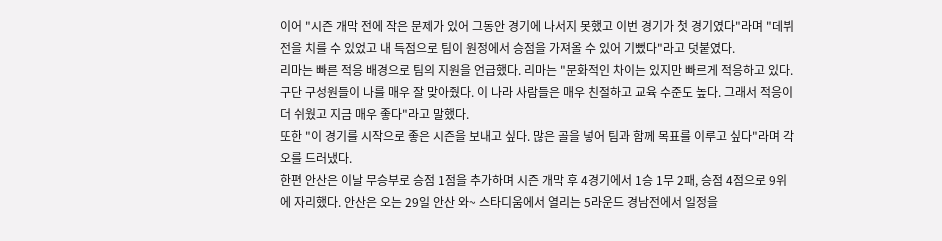이어 "시즌 개막 전에 작은 문제가 있어 그동안 경기에 나서지 못했고 이번 경기가 첫 경기였다"라며 "데뷔전을 치를 수 있었고 내 득점으로 팀이 원정에서 승점을 가져올 수 있어 기뻤다"라고 덧붙였다.
리마는 빠른 적응 배경으로 팀의 지원을 언급했다. 리마는 "문화적인 차이는 있지만 빠르게 적응하고 있다. 구단 구성원들이 나를 매우 잘 맞아줬다. 이 나라 사람들은 매우 친절하고 교육 수준도 높다. 그래서 적응이 더 쉬웠고 지금 매우 좋다"라고 말했다.
또한 "이 경기를 시작으로 좋은 시즌을 보내고 싶다. 많은 골을 넣어 팀과 함께 목표를 이루고 싶다"라며 각오를 드러냈다.
한편 안산은 이날 무승부로 승점 1점을 추가하며 시즌 개막 후 4경기에서 1승 1무 2패, 승점 4점으로 9위에 자리했다. 안산은 오는 29일 안산 와~ 스타디움에서 열리는 5라운드 경남전에서 일정을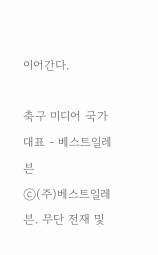이어간다.

축구 미디어 국가대표 - 베스트일레븐
ⓒ(주)베스트일레븐. 무단 전재 및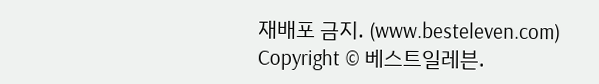재배포 금지. (www.besteleven.com)
Copyright © 베스트일레븐.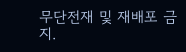무단전재 및 재배포 금지.